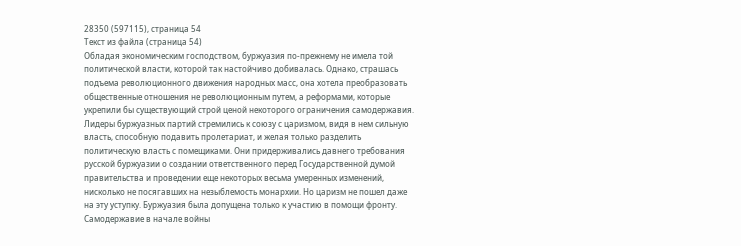28350 (597115), страница 54
Текст из файла (страница 54)
Обладая экономическим господством, буржуазия по-прежнему не имела той политической власти, которой так настойчиво добивалась. Однако, страшась подъема революционного движения народных масс, она хотела преобразовать общественные отношения не революционным путем, а реформами, которые укрепили бы существующий строй ценой некоторого ограничения самодержавия. Лидеры буржуазных партий стремились к союзу с царизмом, видя в нем сильную власть, способную подавить пролетариат, и желая только разделить политическую власть с помещиками. Они придерживались давнего требования русской буржуазии о создании ответственного перед Государственной думой правительства и проведении еще некоторых весьма умеренных изменений, нисколько не посягавших на незыблемость монархии. Но царизм не пошел даже на эту уступку. Буржуазия была допущена только к участию в помощи фронту. Самодержавие в начале войны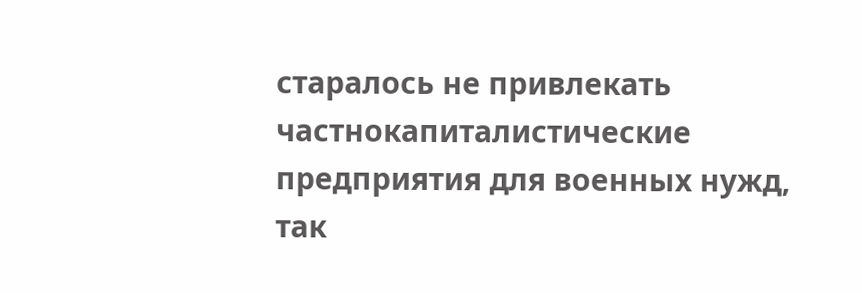старалось не привлекать частнокапиталистические предприятия для военных нужд, так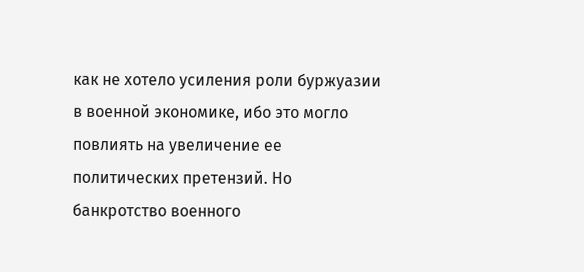как не хотело усиления роли буржуазии в военной экономике, ибо это могло повлиять на увеличение ее политических претензий. Но банкротство военного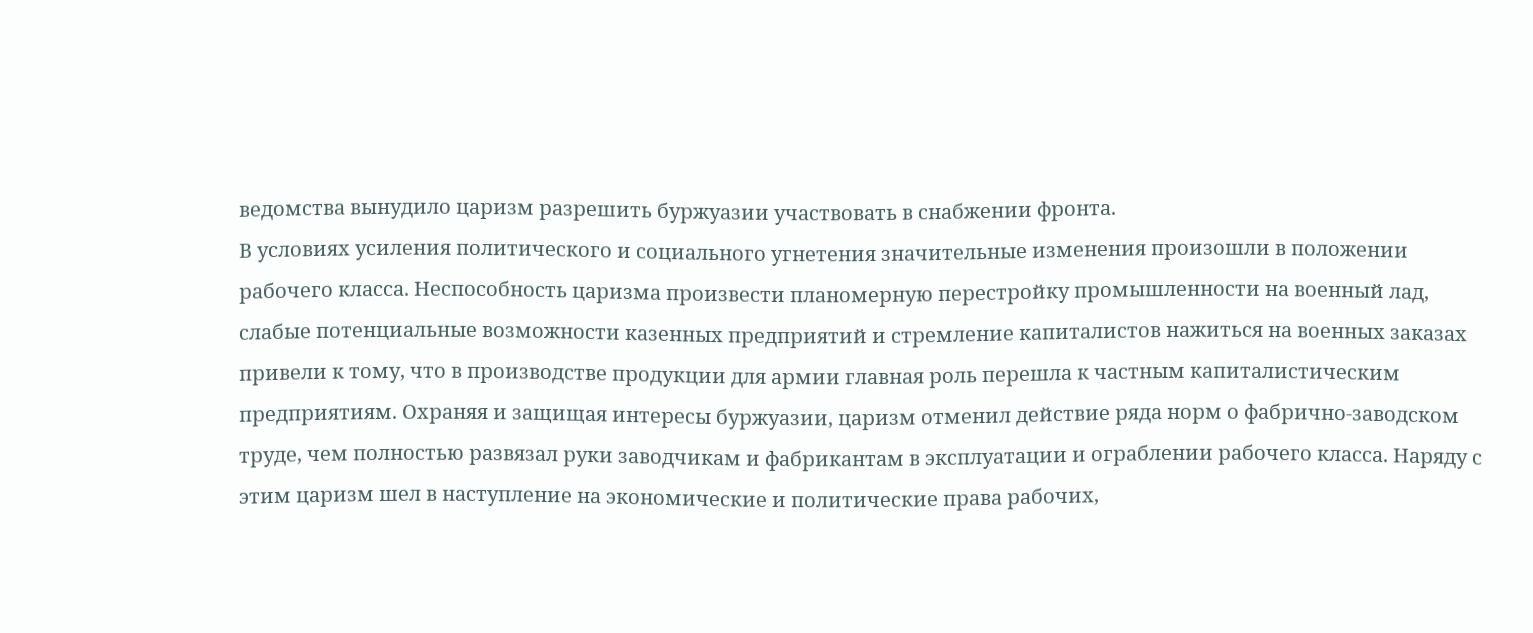ведомства вынудило царизм разрешить буржуазии участвовать в снабжении фронта.
В условиях усиления политического и социального угнетения значительные изменения произошли в положении рабочего класса. Неспособность царизма произвести планомерную перестройку промышленности на военный лад, слабые потенциальные возможности казенных предприятий и стремление капиталистов нажиться на военных заказах привели к тому, что в производстве продукции для армии главная роль перешла к частным капиталистическим предприятиям. Охраняя и защищая интересы буржуазии, царизм отменил действие ряда норм о фабрично-заводском труде, чем полностью развязал руки заводчикам и фабрикантам в эксплуатации и ограблении рабочего класса. Наряду с этим царизм шел в наступление на экономические и политические права рабочих,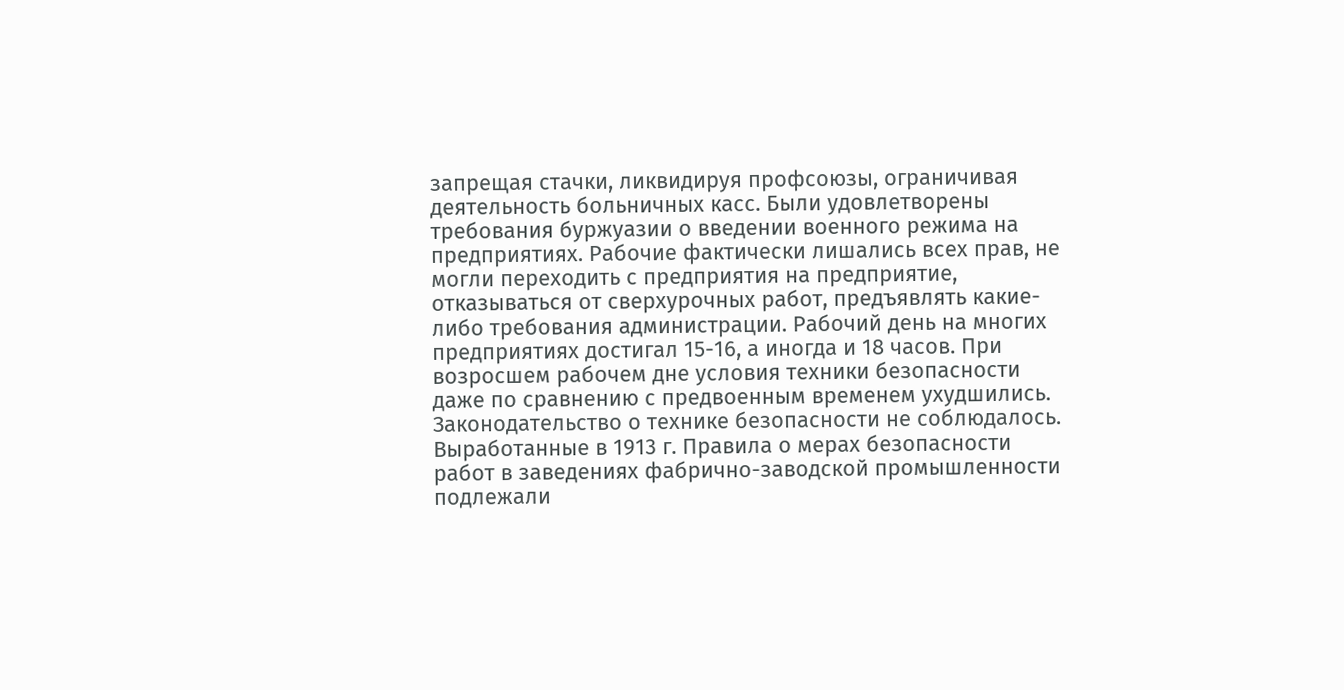запрещая стачки, ликвидируя профсоюзы, ограничивая деятельность больничных касс. Были удовлетворены требования буржуазии о введении военного режима на предприятиях. Рабочие фактически лишались всех прав, не могли переходить с предприятия на предприятие, отказываться от сверхурочных работ, предъявлять какие-либо требования администрации. Рабочий день на многих предприятиях достигал 15-16, а иногда и 18 часов. При возросшем рабочем дне условия техники безопасности даже по сравнению с предвоенным временем ухудшились. Законодательство о технике безопасности не соблюдалось. Выработанные в 1913 г. Правила о мерах безопасности работ в заведениях фабрично-заводской промышленности подлежали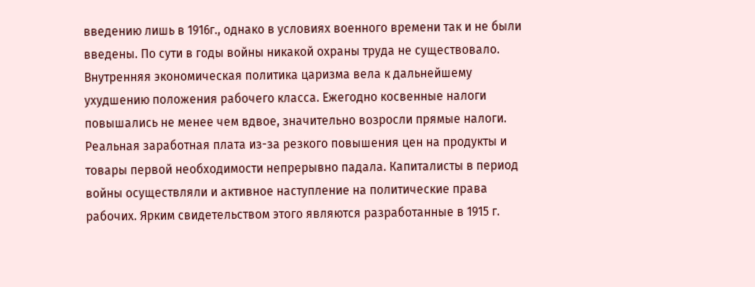введению лишь в 1916г., однако в условиях военного времени так и не были введены. По сути в годы войны никакой охраны труда не существовало.
Внутренняя экономическая политика царизма вела к дальнейшему ухудшению положения рабочего класса. Ежегодно косвенные налоги повышались не менее чем вдвое, значительно возросли прямые налоги. Реальная заработная плата из-за резкого повышения цен на продукты и товары первой необходимости непрерывно падала. Капиталисты в период войны осуществляли и активное наступление на политические права рабочих. Ярким свидетельством этого являются разработанные в 1915 г.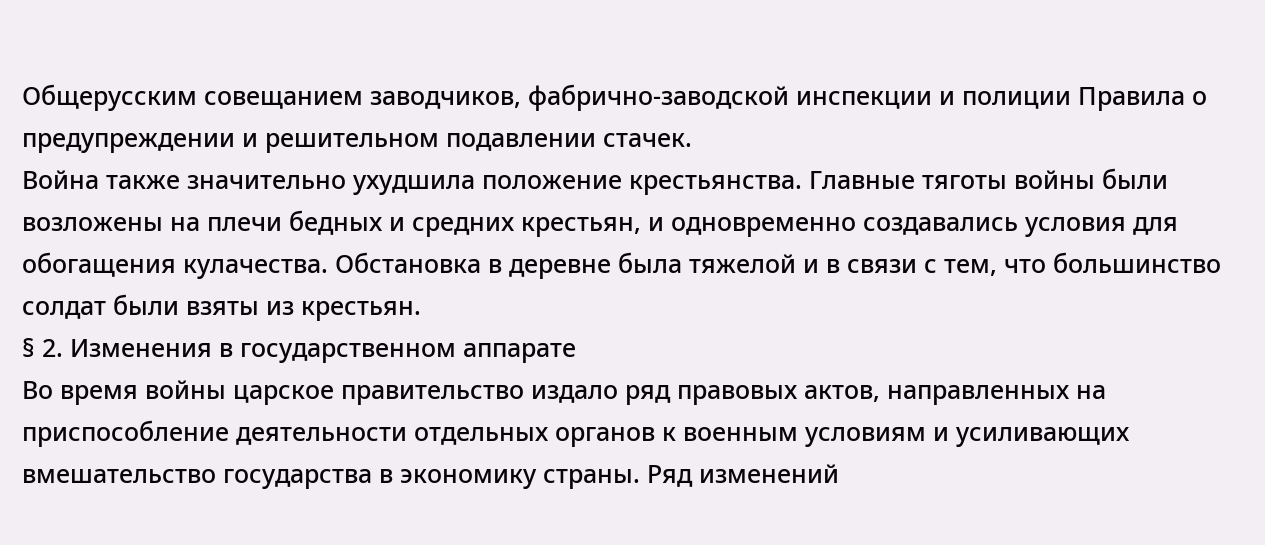Общерусским совещанием заводчиков, фабрично-заводской инспекции и полиции Правила о предупреждении и решительном подавлении стачек.
Война также значительно ухудшила положение крестьянства. Главные тяготы войны были возложены на плечи бедных и средних крестьян, и одновременно создавались условия для обогащения кулачества. Обстановка в деревне была тяжелой и в связи с тем, что большинство солдат были взяты из крестьян.
§ 2. Изменения в государственном аппарате
Во время войны царское правительство издало ряд правовых актов, направленных на приспособление деятельности отдельных органов к военным условиям и усиливающих вмешательство государства в экономику страны. Ряд изменений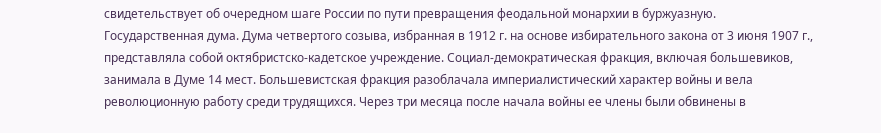свидетельствует об очередном шаге России по пути превращения феодальной монархии в буржуазную.
Государственная дума. Дума четвертого созыва, избранная в 1912 г. на основе избирательного закона от 3 июня 1907 г., представляла собой октябристско-кадетское учреждение. Социал-демократическая фракция, включая большевиков, занимала в Думе 14 мест. Большевистская фракция разоблачала империалистический характер войны и вела революционную работу среди трудящихся. Через три месяца после начала войны ее члены были обвинены в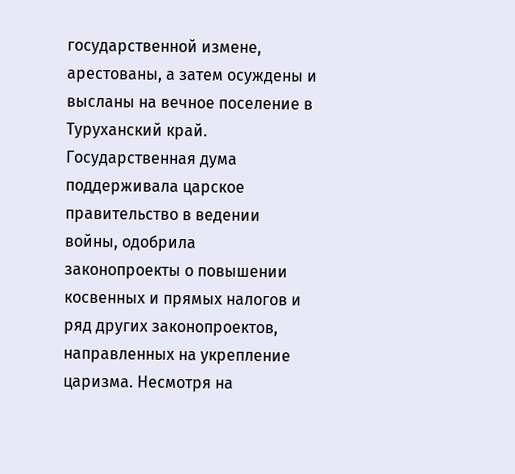государственной измене, арестованы, а затем осуждены и высланы на вечное поселение в Туруханский край.
Государственная дума поддерживала царское правительство в ведении войны, одобрила законопроекты о повышении косвенных и прямых налогов и ряд других законопроектов, направленных на укрепление царизма. Несмотря на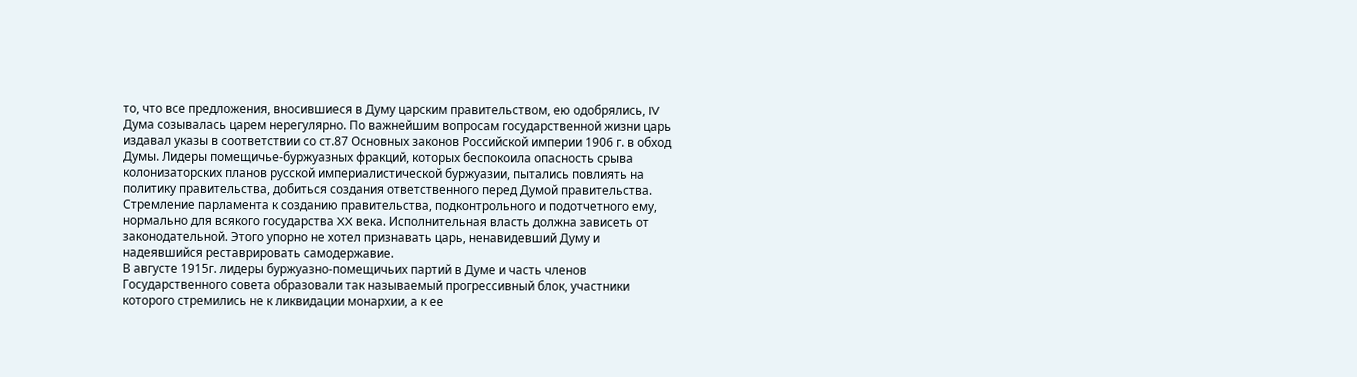то, что все предложения, вносившиеся в Думу царским правительством, ею одобрялись, IV Дума созывалась царем нерегулярно. По важнейшим вопросам государственной жизни царь издавал указы в соответствии со ст.87 Основных законов Российской империи 1906 г. в обход Думы. Лидеры помещичье-буржуазных фракций, которых беспокоила опасность срыва колонизаторских планов русской империалистической буржуазии, пытались повлиять на политику правительства, добиться создания ответственного перед Думой правительства.
Стремление парламента к созданию правительства, подконтрольного и подотчетного ему, нормально для всякого государства XX века. Исполнительная власть должна зависеть от законодательной. Этого упорно не хотел признавать царь, ненавидевший Думу и надеявшийся реставрировать самодержавие.
В августе 1915г. лидеры буржуазно-помещичьих партий в Думе и часть членов Государственного совета образовали так называемый прогрессивный блок, участники которого стремились не к ликвидации монархии, а к ее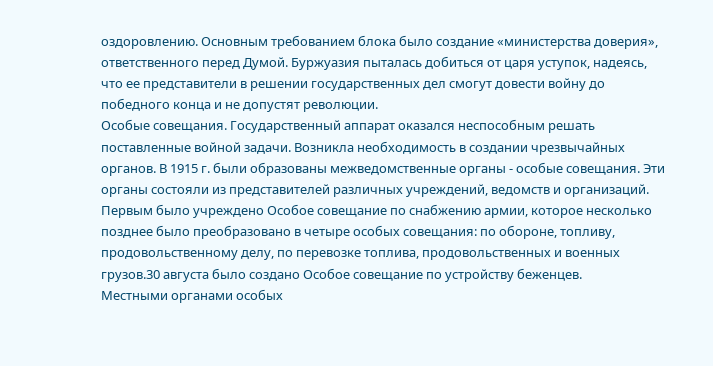оздоровлению. Основным требованием блока было создание «министерства доверия», ответственного перед Думой. Буржуазия пыталась добиться от царя уступок, надеясь, что ее представители в решении государственных дел смогут довести войну до победного конца и не допустят революции.
Особые совещания. Государственный аппарат оказался неспособным решать поставленные войной задачи. Возникла необходимость в создании чрезвычайных органов. В 1915 г. были образованы межведомственные органы - особые совещания. Эти органы состояли из представителей различных учреждений, ведомств и организаций. Первым было учреждено Особое совещание по снабжению армии, которое несколько позднее было преобразовано в четыре особых совещания: по обороне, топливу, продовольственному делу, по перевозке топлива, продовольственных и военных грузов.30 августа было создано Особое совещание по устройству беженцев.
Местными органами особых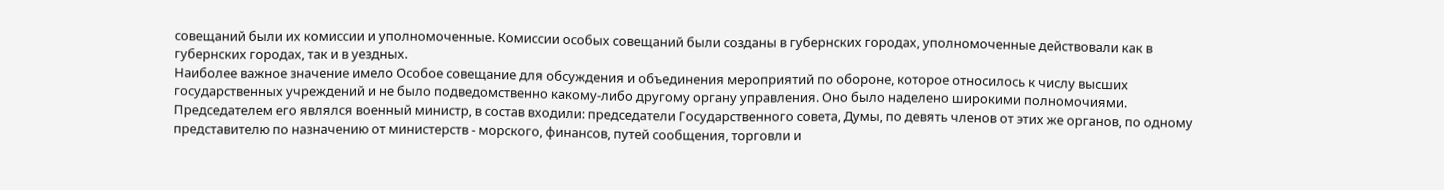совещаний были их комиссии и уполномоченные. Комиссии особых совещаний были созданы в губернских городах, уполномоченные действовали как в губернских городах, так и в уездных.
Наиболее важное значение имело Особое совещание для обсуждения и объединения мероприятий по обороне, которое относилось к числу высших государственных учреждений и не было подведомственно какому-либо другому органу управления. Оно было наделено широкими полномочиями. Председателем его являлся военный министр, в состав входили: председатели Государственного совета, Думы, по девять членов от этих же органов, по одному представителю по назначению от министерств - морского, финансов, путей сообщения, торговли и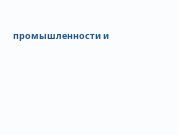промышленности и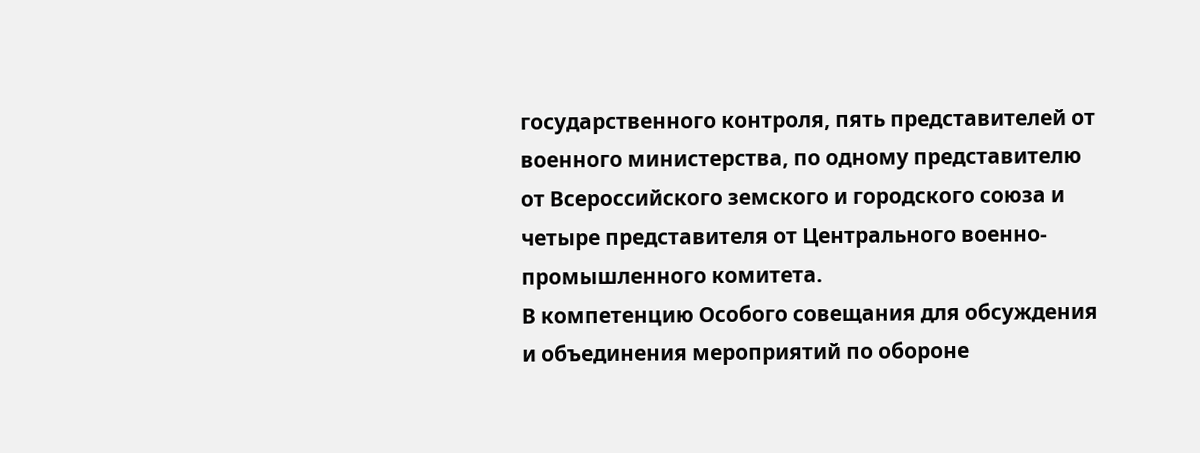государственного контроля, пять представителей от военного министерства, по одному представителю от Всероссийского земского и городского союза и четыре представителя от Центрального военно-промышленного комитета.
В компетенцию Особого совещания для обсуждения и объединения мероприятий по обороне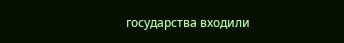государства входили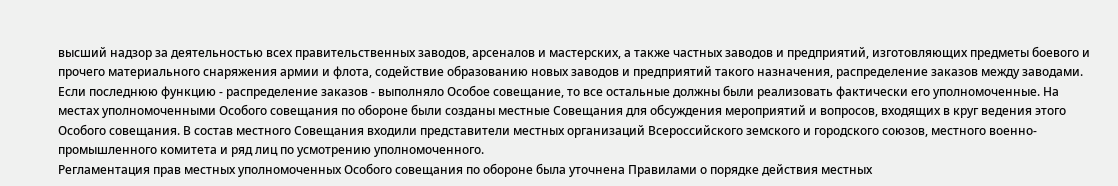высший надзор за деятельностью всех правительственных заводов, арсеналов и мастерских, а также частных заводов и предприятий, изготовляющих предметы боевого и прочего материального снаряжения армии и флота, содействие образованию новых заводов и предприятий такого назначения, распределение заказов между заводами.
Если последнюю функцию - распределение заказов - выполняло Особое совещание, то все остальные должны были реализовать фактически его уполномоченные. На местах уполномоченными Особого совещания по обороне были созданы местные Совещания для обсуждения мероприятий и вопросов, входящих в круг ведения этого Особого совещания. В состав местного Совещания входили представители местных организаций Всероссийского земского и городского союзов, местного военно-промышленного комитета и ряд лиц по усмотрению уполномоченного.
Регламентация прав местных уполномоченных Особого совещания по обороне была уточнена Правилами о порядке действия местных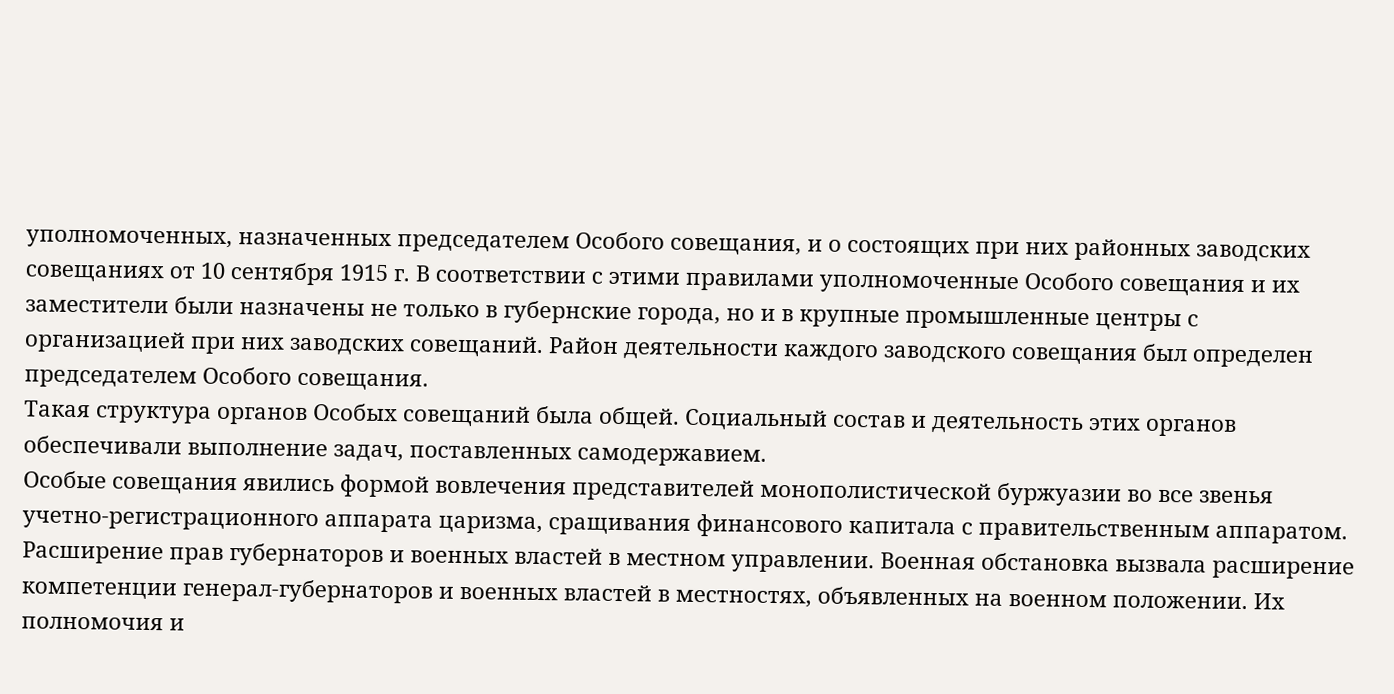уполномоченных, назначенных председателем Особого совещания, и о состоящих при них районных заводских совещаниях от 10 сентября 1915 г. В соответствии с этими правилами уполномоченные Особого совещания и их заместители были назначены не только в губернские города, но и в крупные промышленные центры с организацией при них заводских совещаний. Район деятельности каждого заводского совещания был определен председателем Особого совещания.
Такая структура органов Особых совещаний была общей. Социальный состав и деятельность этих органов обеспечивали выполнение задач, поставленных самодержавием.
Особые совещания явились формой вовлечения представителей монополистической буржуазии во все звенья учетно-регистрационного аппарата царизма, сращивания финансового капитала с правительственным аппаратом.
Расширение прав губернаторов и военных властей в местном управлении. Военная обстановка вызвала расширение компетенции генерал-губернаторов и военных властей в местностях, объявленных на военном положении. Их полномочия и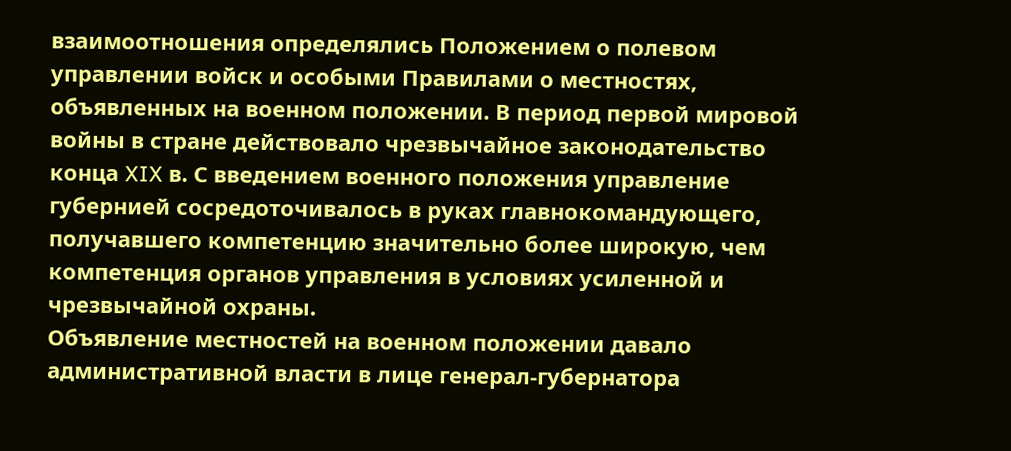взаимоотношения определялись Положением о полевом управлении войск и особыми Правилами о местностях, объявленных на военном положении. В период первой мировой войны в стране действовало чрезвычайное законодательство конца XIX в. С введением военного положения управление губернией сосредоточивалось в руках главнокомандующего, получавшего компетенцию значительно более широкую, чем компетенция органов управления в условиях усиленной и чрезвычайной охраны.
Объявление местностей на военном положении давало административной власти в лице генерал-губернатора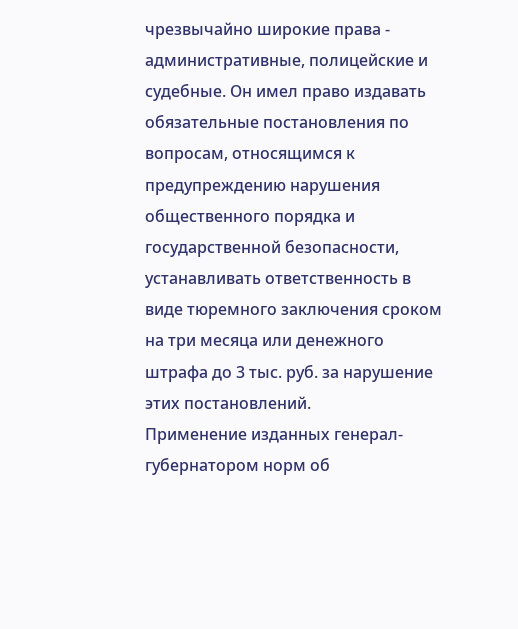чрезвычайно широкие права - административные, полицейские и судебные. Он имел право издавать обязательные постановления по вопросам, относящимся к предупреждению нарушения общественного порядка и государственной безопасности, устанавливать ответственность в виде тюремного заключения сроком на три месяца или денежного штрафа до 3 тыс. руб. за нарушение этих постановлений.
Применение изданных генерал-губернатором норм об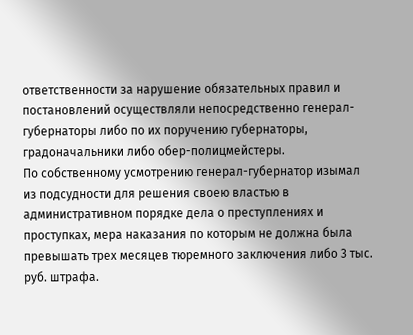ответственности за нарушение обязательных правил и постановлений осуществляли непосредственно генерал-губернаторы либо по их поручению губернаторы, градоначальники либо обер-полицмейстеры.
По собственному усмотрению генерал-губернатор изымал из подсудности для решения своею властью в административном порядке дела о преступлениях и проступках, мера наказания по которым не должна была превышать трех месяцев тюремного заключения либо 3 тыс. руб. штрафа.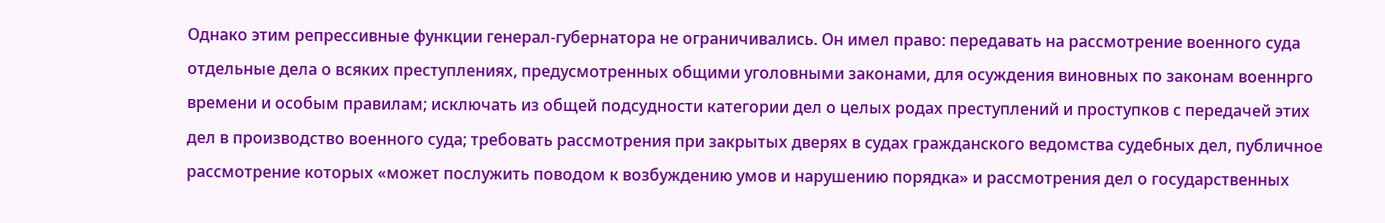Однако этим репрессивные функции генерал-губернатора не ограничивались. Он имел право: передавать на рассмотрение военного суда отдельные дела о всяких преступлениях, предусмотренных общими уголовными законами, для осуждения виновных по законам военнрго времени и особым правилам; исключать из общей подсудности категории дел о целых родах преступлений и проступков с передачей этих дел в производство военного суда; требовать рассмотрения при закрытых дверях в судах гражданского ведомства судебных дел, публичное рассмотрение которых «может послужить поводом к возбуждению умов и нарушению порядка» и рассмотрения дел о государственных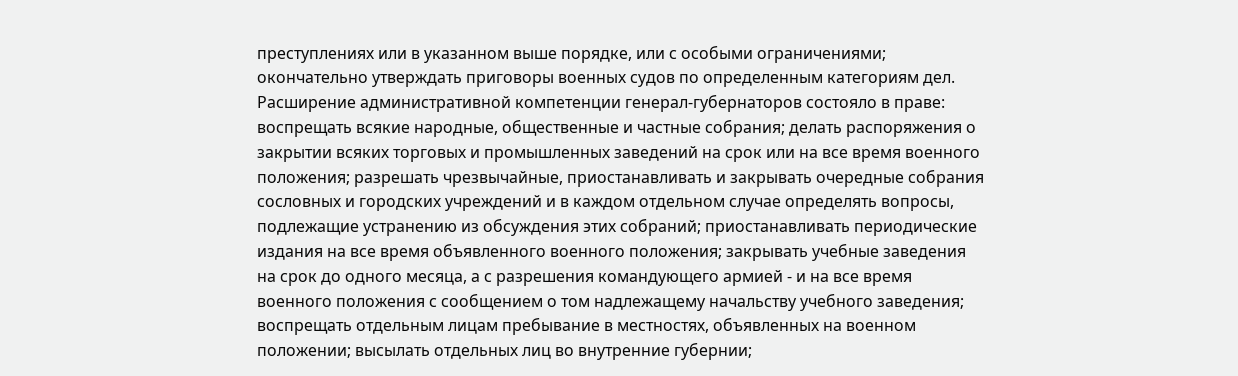преступлениях или в указанном выше порядке, или с особыми ограничениями; окончательно утверждать приговоры военных судов по определенным категориям дел.
Расширение административной компетенции генерал-губернаторов состояло в праве: воспрещать всякие народные, общественные и частные собрания; делать распоряжения о закрытии всяких торговых и промышленных заведений на срок или на все время военного положения; разрешать чрезвычайные, приостанавливать и закрывать очередные собрания сословных и городских учреждений и в каждом отдельном случае определять вопросы, подлежащие устранению из обсуждения этих собраний; приостанавливать периодические издания на все время объявленного военного положения; закрывать учебные заведения на срок до одного месяца, а с разрешения командующего армией - и на все время военного положения с сообщением о том надлежащему начальству учебного заведения; воспрещать отдельным лицам пребывание в местностях, объявленных на военном положении; высылать отдельных лиц во внутренние губернии;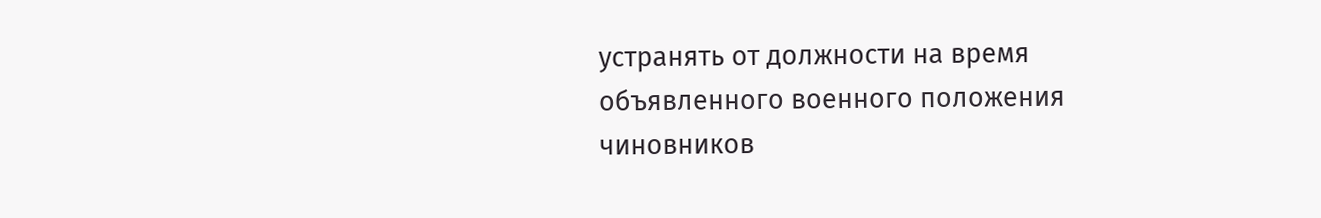устранять от должности на время объявленного военного положения чиновников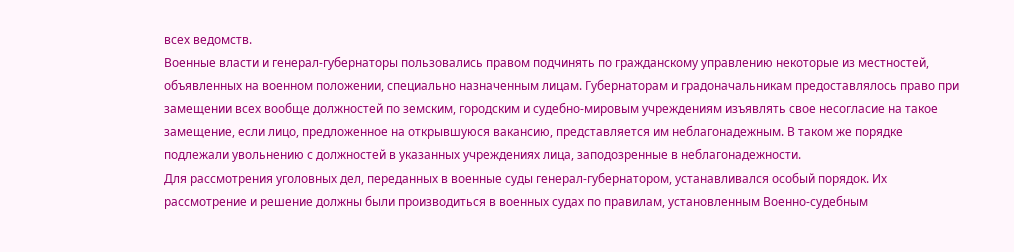всех ведомств.
Военные власти и генерал-губернаторы пользовались правом подчинять по гражданскому управлению некоторые из местностей, объявленных на военном положении, специально назначенным лицам. Губернаторам и градоначальникам предоставлялось право при замещении всех вообще должностей по земским, городским и судебно-мировым учреждениям изъявлять свое несогласие на такое замещение, если лицо, предложенное на открывшуюся вакансию, представляется им неблагонадежным. В таком же порядке подлежали увольнению с должностей в указанных учреждениях лица, заподозренные в неблагонадежности.
Для рассмотрения уголовных дел, переданных в военные суды генерал-губернатором, устанавливался особый порядок. Их рассмотрение и решение должны были производиться в военных судах по правилам, установленным Военно-судебным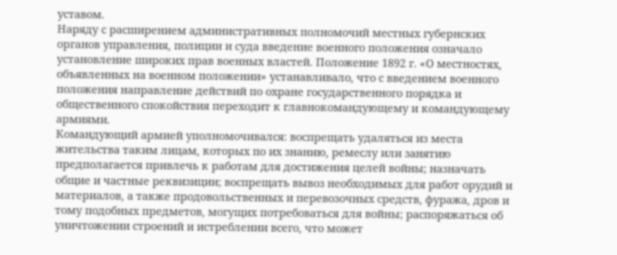уставом.
Наряду с расширением административных полномочий местных губернских органов управления, полиции и суда введение военного положения означало установление широких прав военных властей. Положение 1892 г. «О местностях, объявленных на военном положении» устанавливало, что с введением военного положения направление действий по охране государственного порядка и общественного спокойствия переходит к главнокомандующему и командующему армиями.
Командующий армией уполномочивался: воспрещать удаляться из места жительства таким лицам, которых по их знанию, ремеслу или занятию предполагается привлечь к работам для достижения целей войны; назначать общие и частные реквизиции; воспрещать вывоз необходимых для работ орудий и материалов, а также продовольственных и перевозочных средств, фуража, дров и тому подобных предметов, могущих потребоваться для войны; распоряжаться об уничтожении строений и истреблении всего, что может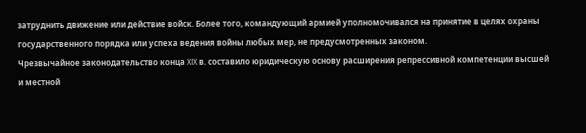затруднить движение или действие войск. Более того, командующий армией уполномочивался на принятие в целях охраны государственного порядка или успеха ведения войны любых мер, не предусмотренных законом.
Чрезвычайное законодательство конца XIX в. составило юридическую основу расширения репрессивной компетенции высшей и местной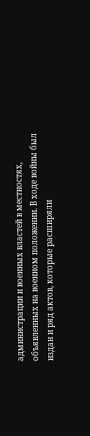администрации и военных властей в местностях, объявленных на военном положении. В ходе войны был издан и ряд актов, которые расширяли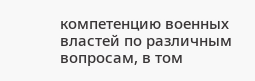компетенцию военных властей по различным вопросам, в том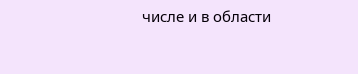числе и в области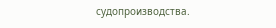судопроизводства.